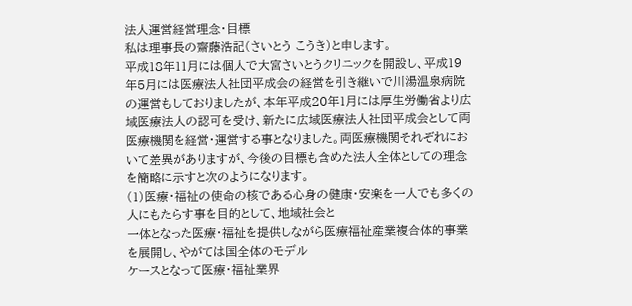法人運営経営理念・目標
私は理事長の齋藤浩記(さいとう こうき)と申します。
平成18年11月には個人で大宮さいとうクリニックを開設し、平成19年5月には医療法人社団平成会の経営を引き継いで川湯温泉病院の運営もしておりましたが、本年平成20年1月には厚生労働省より広域医療法人の認可を受け、新たに広域医療法人社団平成会として両医療機関を経営・運営する事となりました。両医療機関それぞれにおいて差異がありますが、今後の目標も含めた法人全体としての理念を簡略に示すと次のようになります。
(1)医療・福祉の使命の核である心身の健康・安楽を一人でも多くの人にもたらす事を目的として、地域社会と
一体となった医療・福祉を提供しながら医療福祉産業複合体的事業を展開し、やがては国全体のモデル
ケースとなって医療・福祉業界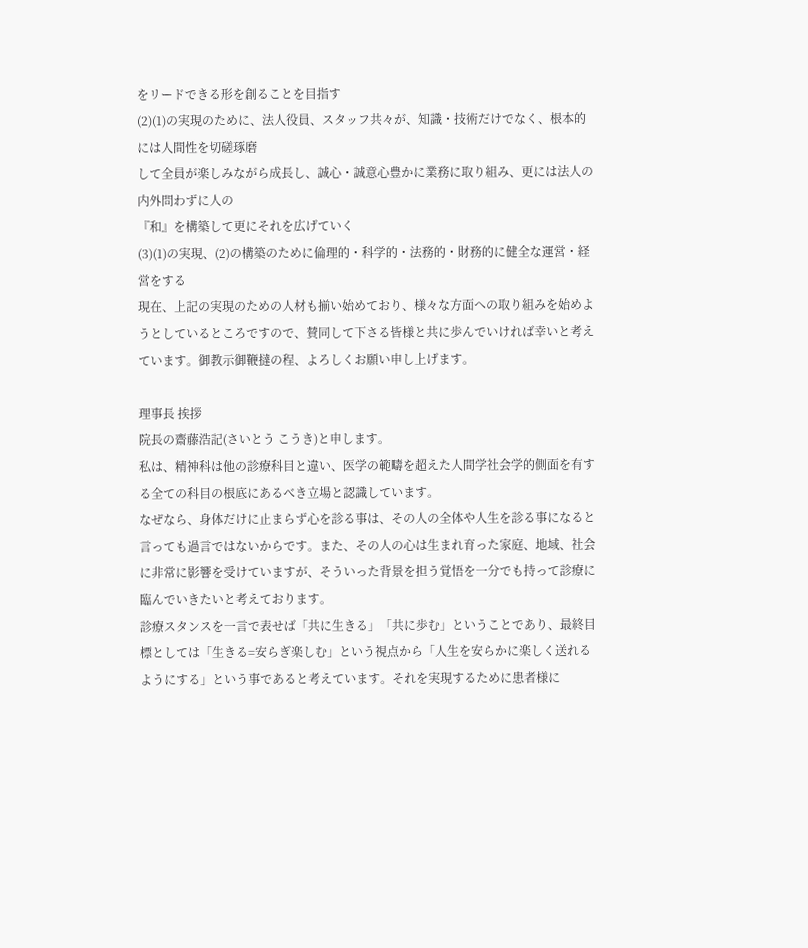をリードできる形を創ることを目指す
(2)(1)の実現のために、法人役員、スタッフ共々が、知識・技術だけでなく、根本的には人間性を切磋琢磨
して全員が楽しみながら成長し、誠心・誠意心豊かに業務に取り組み、更には法人の内外問わずに人の
『和』を構築して更にそれを広げていく
(3)(1)の実現、(2)の構築のために倫理的・科学的・法務的・財務的に健全な運営・経営をする
現在、上記の実現のための人材も揃い始めており、様々な方面への取り組みを始めようとしているところですので、賛同して下さる皆様と共に歩んでいければ幸いと考えています。御教示御鞭撻の程、よろしくお願い申し上げます。

理事長 挨拶
院長の齋藤浩記(さいとう こうき)と申します。
私は、精神科は他の診療科目と違い、医学の範疇を超えた人間学社会学的側面を有する全ての科目の根底にあるべき立場と認識しています。
なぜなら、身体だけに止まらず心を診る事は、その人の全体や人生を診る事になると言っても過言ではないからです。また、その人の心は生まれ育った家庭、地域、社会に非常に影響を受けていますが、そういった背景を担う覚悟を一分でも持って診療に臨んでいきたいと考えております。
診療スタンスを一言で表せば「共に生きる」「共に歩む」ということであり、最終目標としては「生きる=安らぎ楽しむ」という視点から「人生を安らかに楽しく送れるようにする」という事であると考えています。それを実現するために患者様に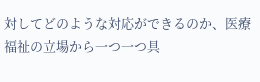対してどのような対応ができるのか、医療福祉の立場から一つ一つ具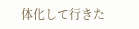体化して行きた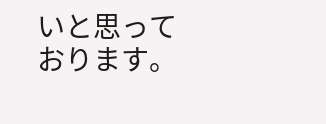いと思っております。